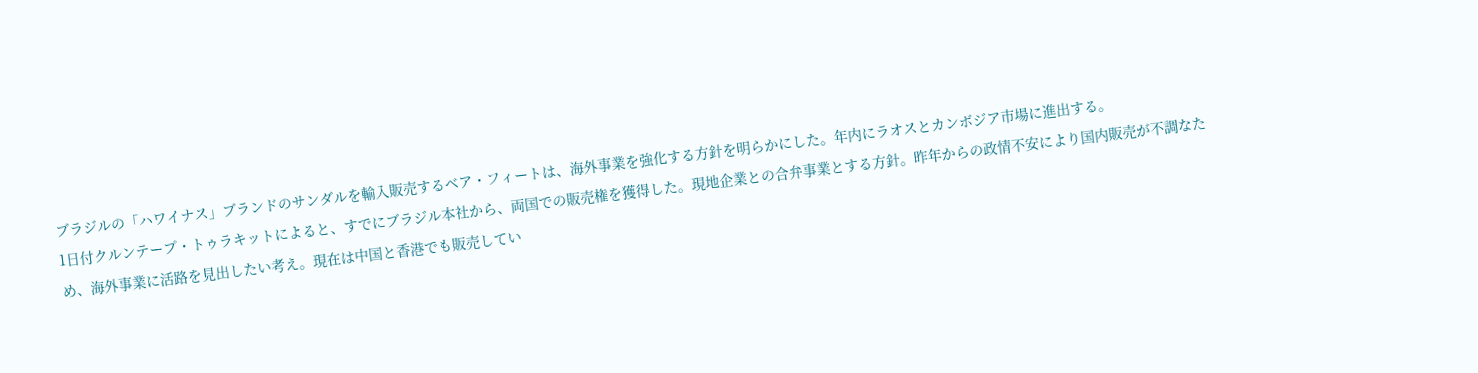ブラジルの「ハワイナス」ブランドのサンダルを輸入販売するベア・フィートは、海外事業を強化する方針を明らかにした。年内にラオスとカンボジア市場に進出する。
1日付クルンテープ・トゥラキットによると、すでにブラジル本社から、両国での販売権を獲得した。現地企業との合弁事業とする方針。昨年からの政情不安により国内販売が不調なため、海外事業に活路を見出したい考え。現在は中国と香港でも販売してい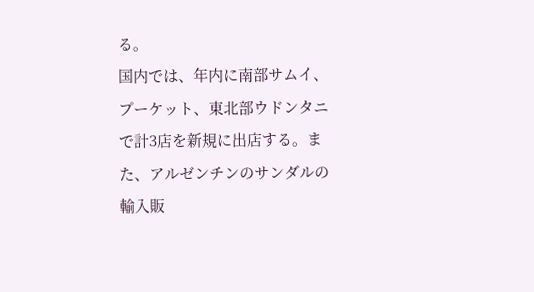る。
国内では、年内に南部サムイ、プーケット、東北部ウドンタニで計3店を新規に出店する。また、アルゼンチンのサンダルの輸入販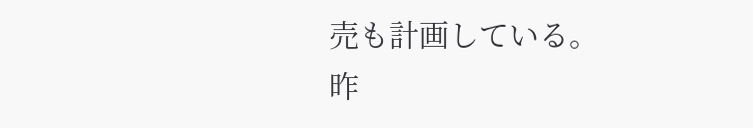売も計画している。
昨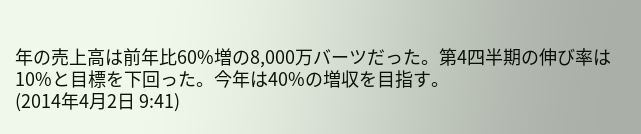年の売上高は前年比60%増の8,000万バーツだった。第4四半期の伸び率は10%と目標を下回った。今年は40%の増収を目指す。
(2014年4月2日 9:41)